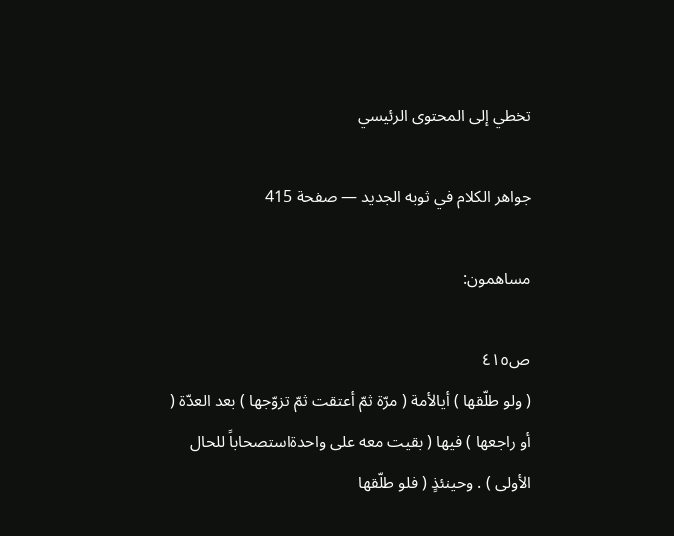تخطي إلى المحتوى الرئيسي

جواهر الكلام في ثوبه الجديد — صفحة 415

مساهمون:

ص٤١٥
( ولو طلّقها ) أيالأمة ( مرّة ثمّ أعتقت ثمّ تزوّجها ) بعد العدّة ( أو راجعها ) فيها ( بقيت معه على واحدةاستصحاباً للحال الأولى ) . وحينئذٍ ( فلو طلّقها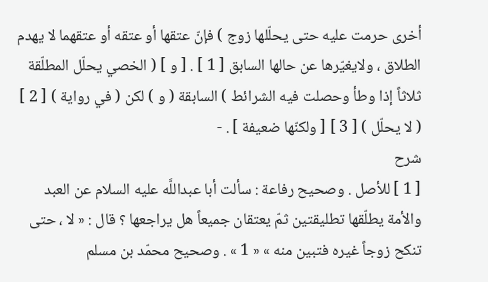أخرى حرمت عليه حتى يحلّلها زوج ) فإنّ عتقها أو عتقه أو عتقهما لا يهدم الطلاق ، ولايغيّرها عن حالها السابق [ 1 ] . [ و ] ( الخصي يحلّل المطلّقة ثلاثاً إذا وطأ وحصلت فيه الشرائط ) السابقة ( و ) لكن ( في رواية ) [ 2 ] ( لا يحلّل ) [ 3 ] [ ولكنّها ضعيفة ] . -
شرح
[ 1 ] للأصل . وصحيح رفاعة : سألت أبا عبداللَّه عليه السلام عن العبد والأمة يطلّقها تطليقتين ثمّ يعتقان جميعاً هل يراجعها ؟ قال : « لا ، حتى تنكح زوجاً غيره فتبين منه » « 1 » . وصحيح محمّد بن مسلم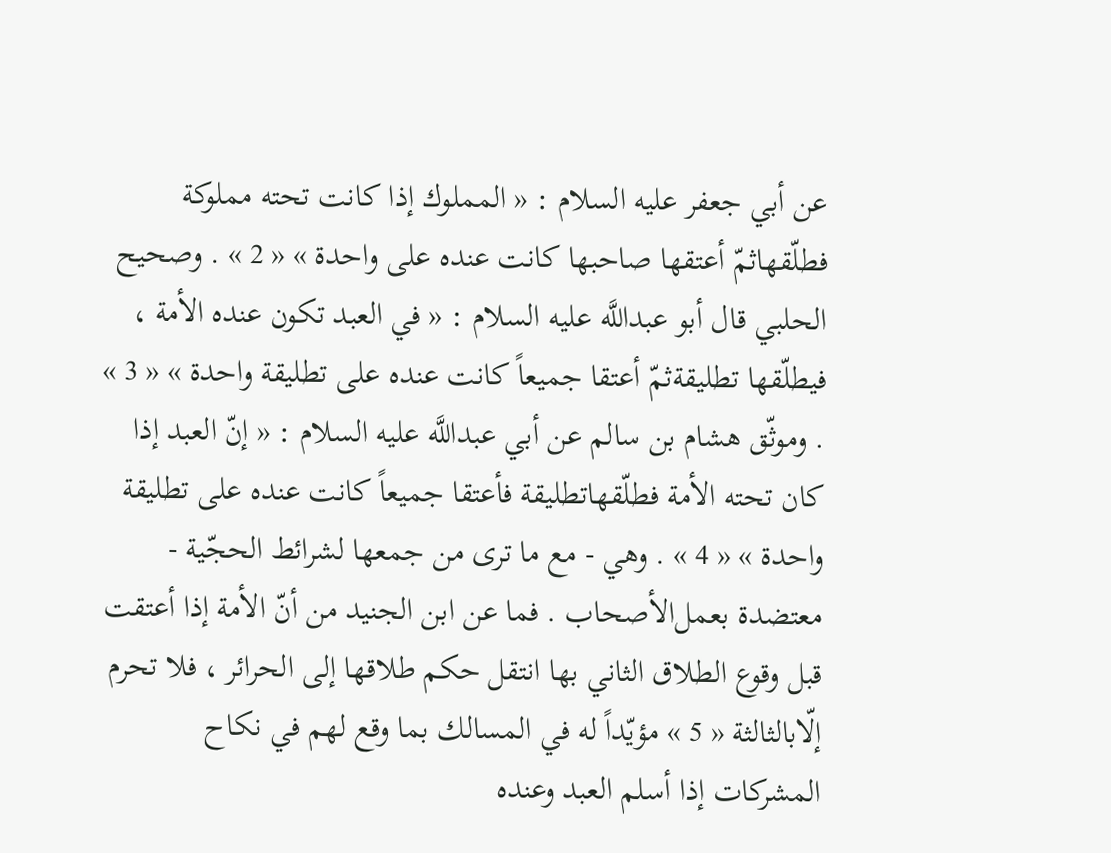عن أبي جعفر عليه السلام : « المملوك إذا كانت تحته مملوكة فطلّقهاثمّ أعتقها صاحبها كانت عنده على واحدة » « 2 » . وصحيح الحلبي قال أبو عبداللَّه عليه السلام : « في العبد تكون عنده الأمة ، فيطلّقها تطليقةثمّ أعتقا جميعاً كانت عنده على تطليقة واحدة » « 3 » . وموثّق هشام بن سالم عن أبي عبداللَّه عليه السلام : « إنّ العبد إذا كان تحته الأمة فطلّقهاتطليقة فأعتقا جميعاً كانت عنده على تطليقة واحدة » « 4 » . وهي - مع ما ترى من جمعها لشرائط الحجّية - معتضدة بعمل‌الأصحاب . فما عن ابن الجنيد من أنّ الأمة إذا أعتقت قبل وقوع الطلاق الثاني بها انتقل حكم طلاقها إلى الحرائر ، فلا تحرم إلّابالثالثة « 5 » مؤيّداً له في المسالك بما وقع لهم في نكاح المشركات إذا أسلم العبد وعنده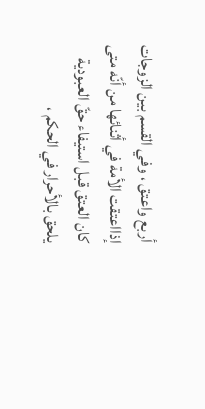أربع واعتق ، وفي القسم بين الزوجات إذااعتقت الأمة في أثنائها من أنّه متى كان العتق قبل استيفاء حقّ العبودية يلحق بالأحرار في الحكم ،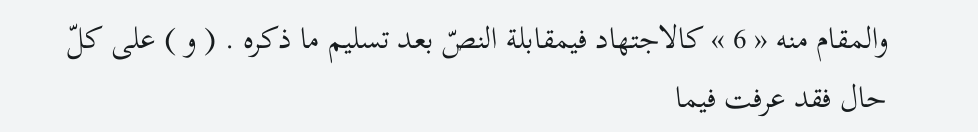والمقام منه « 6 » كالاجتهاد فيمقابلة النصّ بعد تسليم ما ذكره . ( و ) على كلّ حال فقد عرفت فيما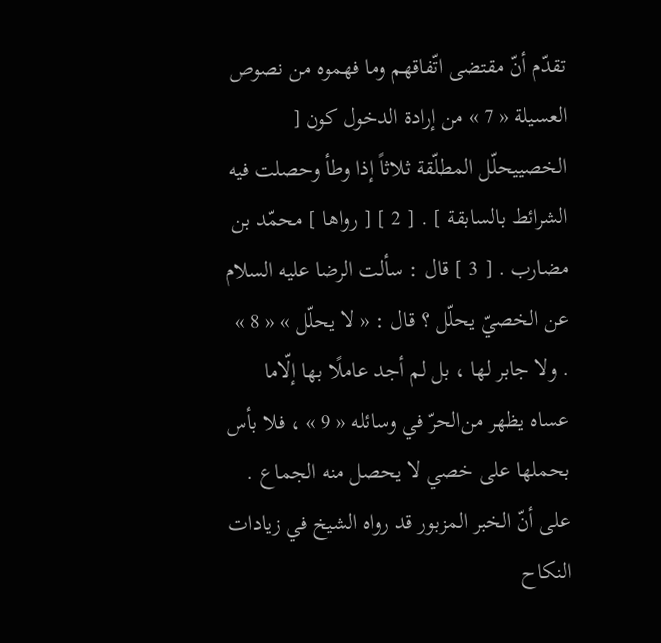تقدّم أنّ مقتضى اتّفاقهم وما فهموه من نصوص العسيلة « 7 » من إرادة الدخول كون [ الخصييحلّل المطلّقة ثلاثاً إذا وطأ وحصلت فيه الشرائط بالسابقة ] . [ 2 ] [ رواها ] محمّد بن مضارب . [ 3 ] قال : سألت الرضا عليه السلام عن الخصيّ يحلّل ؟ قال : « لا يحلّل » « 8 » . ولا جابر لها ، بل لم أجد عاملًا بها إلّاما عساه يظهر من‌الحرّ في وسائله « 9 » ، فلا بأس بحملها على خصي لا يحصل منه الجماع . على أنّ الخبر المزبور قد رواه الشيخ في زيادات النكاح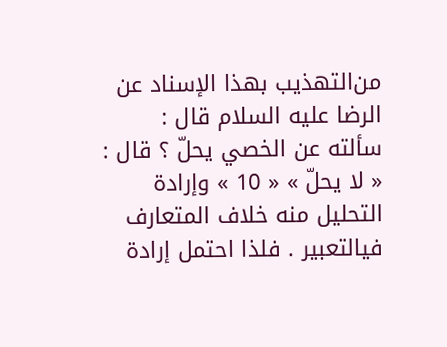من‌التهذيب بهذا الإسناد عن الرضا عليه السلام قال : سألته عن الخصي يحلّ ؟ قال : « لا يحلّ » « 10 » وإرادة التحليل منه خلاف المتعارف فيالتعبير . فلذا احتمل إرادة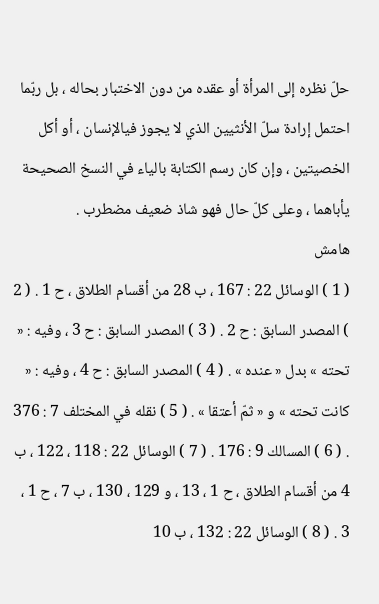حلّ نظره إلى المرأة أو عقده من دون الاختبار بحاله ، بل ربّما احتمل إرادة سلّ الأنثيين الذي لا يجوز فيالإنسان ، أو أكل الخصيتين ، وإن كان رسم الكتابة بالياء في النسخ الصحيحة يأباهما ، وعلى كلّ حال فهو شاذ ضعيف مضطرب .
هامش
( 1 ) الوسائل 22 : 167 ، ب 28 من أقسام الطلاق ، ح 1 . ( 2 ) المصدر السابق : ح 2 . ( 3 ) المصدر السابق : ح 3 ، وفيه : « تحته » بدل « عنده » . ( 4 ) المصدر السابق : ح 4 ، وفيه : « كانت تحته » و « ثمّ أعتقا » . ( 5 ) نقله في المختلف 7 : 376 . ( 6 ) المسالك 9 : 176 . ( 7 ) الوسائل 22 : 118 ، 122 ، ب 4 من أقسام الطلاق ، ح 1 ، 13 ، و 129 ، 130 ، ب 7 ، ح 1 ، 3 . ( 8 ) الوسائل 22 : 132 ، ب 10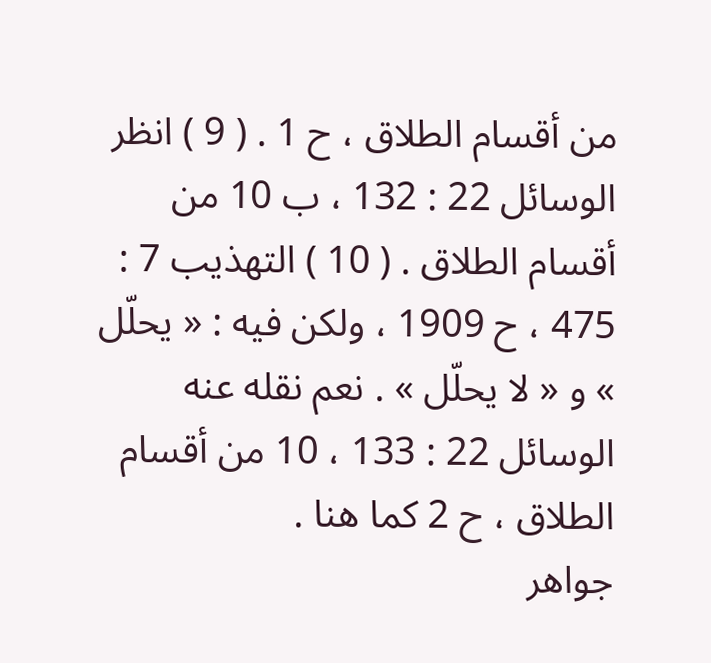من أقسام الطلاق ، ح 1 . ( 9 ) انظر الوسائل 22 : 132 ، ب 10 من أقسام الطلاق . ( 10 ) التهذيب 7 : 475 ، ح 1909 ، ولكن فيه : « يحلّل » و « لا يحلّل » . نعم نقله عنه الوسائل 22 : 133 ، 10 من أقسام الطلاق ، ح 2 كما هنا .
جواهر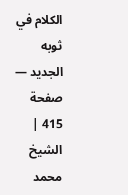الكلام في ثوبه الجديد — صفحة 415 | الشيخ محمد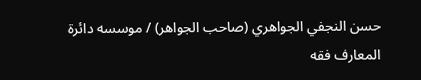حسن النجفي الجواهري (صاحب الجواهر) / موسسه دائرة المعارف فقه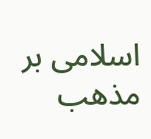اسلامى بر مذهب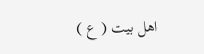اهل بيت ( ع )